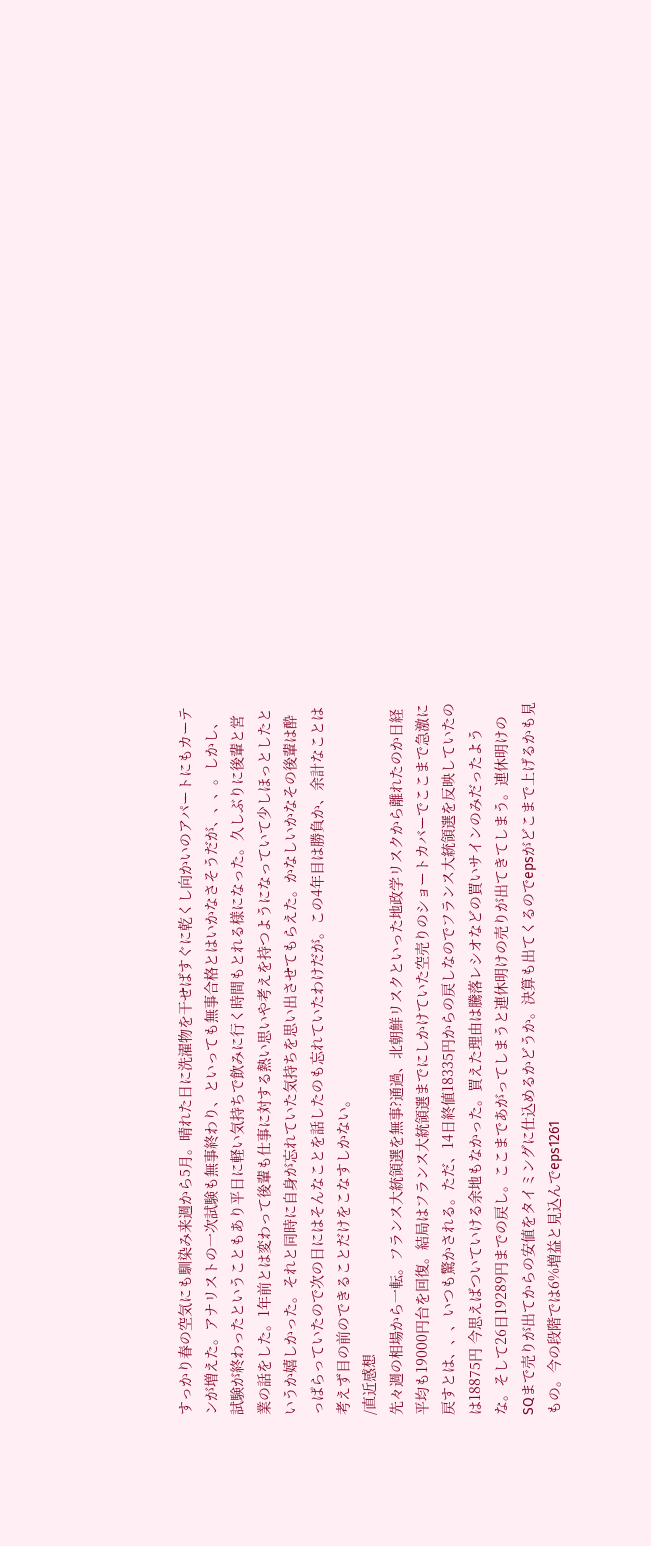すっかり春の空気にも馴染み来週から5月。晴れた日に洗濯物を干せばすぐに乾くし向かいのアパートにもカーテンが増えた。アナリストの一次試験も無事終わり、といっても無事合格とはいかなさそうだが、、、。しかし、試験が終わったということもあり平日に軽い気持ちで飲みに行く時間もとれる様になった。久しぶりに後輩と営業の話をした。1年前とは変わって後輩も仕事に対する熱い思いや考えを持つようになっていて少しほっとしたというか嬉しかった。それと同時に自身が忘れていた気持ちを思い出させてもらえた。かなしいかなその後輩は酔っぱらっていたので次の日にはそんなことを話したのも忘れていたわけだが。この4年目は勝負か、余計なことは考えず目の前のできることだけをこなすしかない。
/直近感想
先々週の相場から一転。フランス大統領選を無事?通過、北朝鮮リスクといった地政学リスクから離れたのか日経平均も19000円台を回復。結局はフランス大統領選までにしかけていた空売りのショートカバーでここまで急激に戻すとは、、、いつも驚かされる。ただ、14日終値18335円からの戻しなのでフランス大統領選を反映していたのは18875円 今思えばついていける余地もなかった。買えた理由は騰落レシオなどの買いサインのみだったような。そして26日19289円までの戻し。ここまであがってしまうと連休明けの売りが出てきてしまう。連休明けのSQまで売りが出てからの安値をタイミングに仕込めるかどうか。決算も出てくるのでepsがどこまで上げるかも見もの。今の段階では6%増益と見込んでeps1261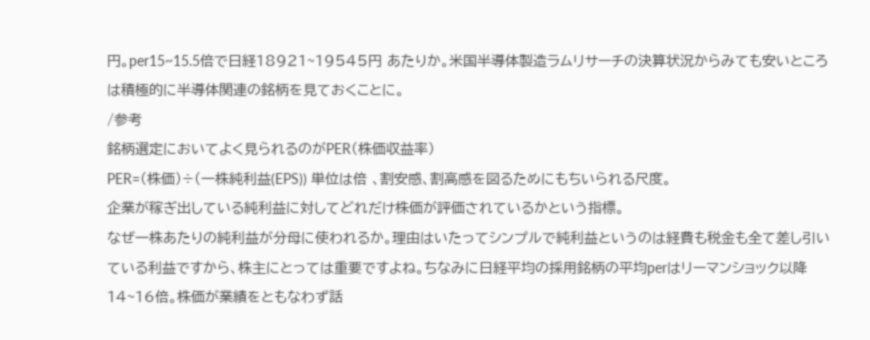円。per15~15.5倍で日経18921~19545円 あたりか。米国半導体製造ラムリサーチの決算状況からみても安いところは積極的に半導体関連の銘柄を見ておくことに。
/参考
銘柄選定においてよく見られるのがPER(株価収益率)
PER=(株価)÷(一株純利益(EPS)) 単位は倍 、割安感、割高感を図るためにもちいられる尺度。
企業が稼ぎ出している純利益に対してどれだけ株価が評価されているかという指標。
なぜ一株あたりの純利益が分母に使われるか。理由はいたってシンプルで純利益というのは経費も税金も全て差し引いている利益ですから、株主にとっては重要ですよね。ちなみに日経平均の採用銘柄の平均perはリーマンショック以降14~16倍。株価が業績をともなわず話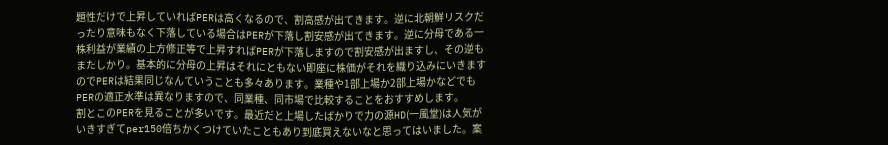題性だけで上昇していればPERは高くなるので、割高感が出てきます。逆に北朝鮮リスクだったり意味もなく下落している場合はPERが下落し割安感が出てきます。逆に分母である一株利益が業績の上方修正等で上昇すればPERが下落しますので割安感が出ますし、その逆もまたしかり。基本的に分母の上昇はそれにともない即座に株価がそれを織り込みにいきますのでPERは結果同じなんていうことも多々あります。業種や1部上場か2部上場かなどでもPERの適正水準は異なりますので、同業種、同市場で比較することをおすすめします。
割とこのPERを見ることが多いです。最近だと上場したばかりで力の源HD(一風堂)は人気がいきすぎてper150倍ちかくつけていたこともあり到底買えないなと思ってはいました。案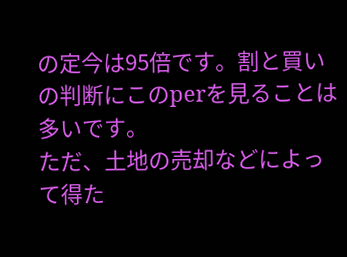の定今は95倍です。割と買いの判断にこのperを見ることは多いです。
ただ、土地の売却などによって得た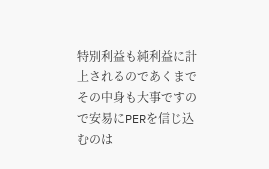特別利益も純利益に計上されるのであくまでその中身も大事ですので安易にPERを信じ込むのは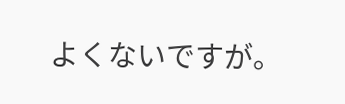よくないですが。